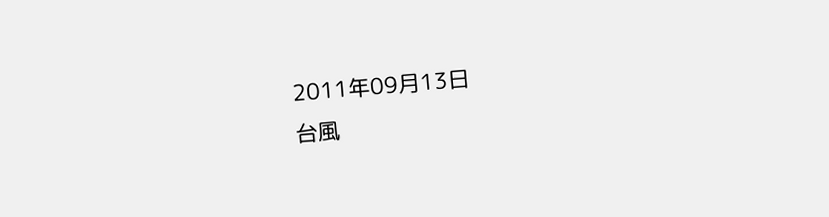2011年09月13日
台風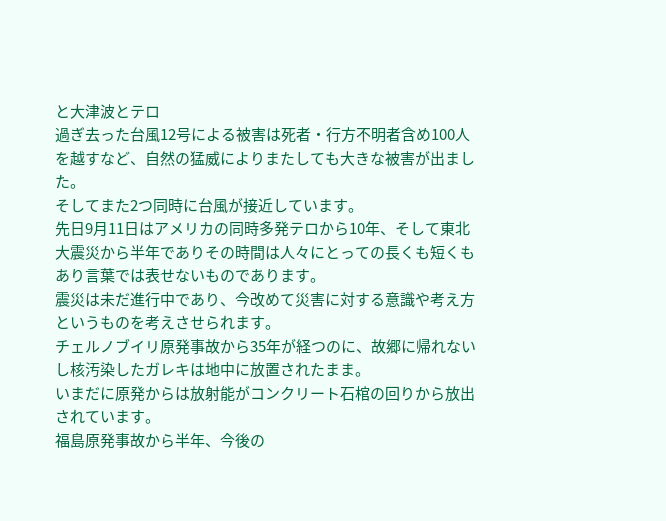と大津波とテロ
過ぎ去った台風12号による被害は死者・行方不明者含め100人を越すなど、自然の猛威によりまたしても大きな被害が出ました。
そしてまた2つ同時に台風が接近しています。
先日9月11日はアメリカの同時多発テロから10年、そして東北大震災から半年でありその時間は人々にとっての長くも短くもあり言葉では表せないものであります。
震災は未だ進行中であり、今改めて災害に対する意識や考え方というものを考えさせられます。
チェルノブイリ原発事故から35年が経つのに、故郷に帰れないし核汚染したガレキは地中に放置されたまま。
いまだに原発からは放射能がコンクリート石棺の回りから放出されています。
福島原発事故から半年、今後の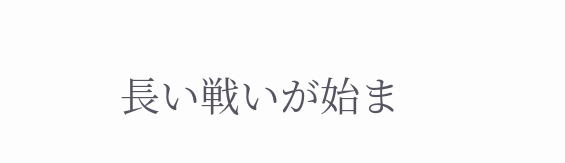長い戦いが始ま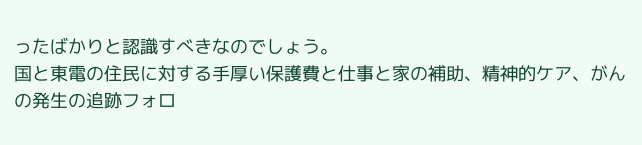ったばかりと認識すべきなのでしょう。
国と東電の住民に対する手厚い保護費と仕事と家の補助、精神的ケア、がんの発生の追跡フォロ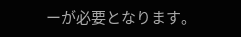ーが必要となります。